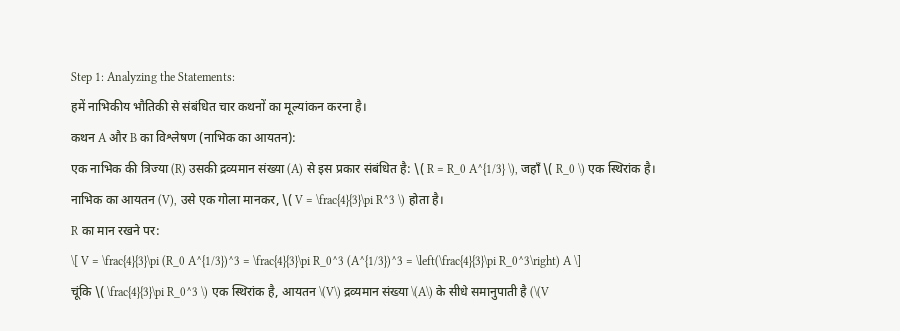Step 1: Analyzing the Statements:
हमें नाभिकीय भौतिकी से संबंधित चार कथनों का मूल्यांकन करना है।
कथन A और B का विश्लेषण (नाभिक का आयतन):
एक नाभिक की त्रिज्या (R) उसकी द्रव्यमान संख्या (A) से इस प्रकार संबंधित है: \( R = R_0 A^{1/3} \), जहाँ \( R_0 \) एक स्थिरांक है।
नाभिक का आयतन (V), उसे एक गोला मानकर, \( V = \frac{4}{3}\pi R^3 \) होता है।
R का मान रखने पर:
\[ V = \frac{4}{3}\pi (R_0 A^{1/3})^3 = \frac{4}{3}\pi R_0^3 (A^{1/3})^3 = \left(\frac{4}{3}\pi R_0^3\right) A \]
चूंकि \( \frac{4}{3}\pi R_0^3 \) एक स्थिरांक है, आयतन \(V\) द्रव्यमान संख्या \(A\) के सीधे समानुपाती है (\(V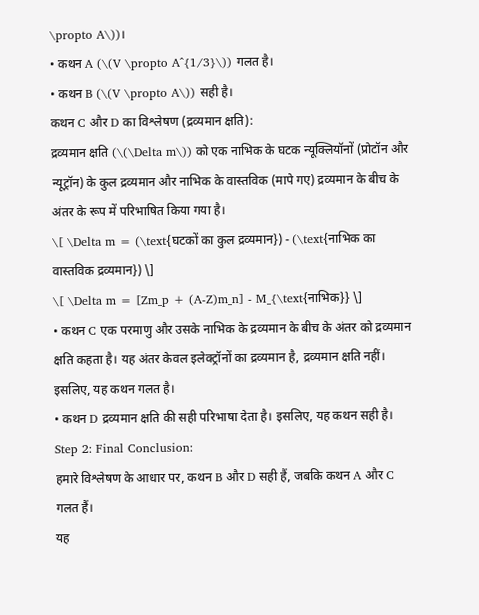\propto A\))।
• कथन A (\(V \propto A^{1/3}\)) गलत है।
• कथन B (\(V \propto A\)) सही है।
कथन C और D का विश्लेषण (द्रव्यमान क्षति):
द्रव्यमान क्षति (\(\Delta m\)) को एक नाभिक के घटक न्यूक्लियॉनों (प्रोटॉन और न्यूट्रॉन) के कुल द्रव्यमान और नाभिक के वास्तविक (मापे गए) द्रव्यमान के बीच के अंतर के रूप में परिभाषित किया गया है।
\[ \Delta m = (\text{घटकों का कुल द्रव्यमान}) - (\text{नाभिक का वास्तविक द्रव्यमान}) \]
\[ \Delta m = [Zm_p + (A-Z)m_n] - M_{\text{नाभिक}} \]
• कथन C एक परमाणु और उसके नाभिक के द्रव्यमान के बीच के अंतर को द्रव्यमान क्षति कहता है। यह अंतर केवल इलेक्ट्रॉनों का द्रव्यमान है, द्रव्यमान क्षति नहीं। इसलिए, यह कथन गलत है।
• कथन D द्रव्यमान क्षति की सही परिभाषा देता है। इसलिए, यह कथन सही है।
Step 2: Final Conclusion:
हमारे विश्लेषण के आधार पर, कथन B और D सही हैं, जबकि कथन A और C गलत हैं।
यह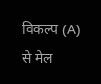विकल्प (A) से मेल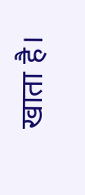खाता है।